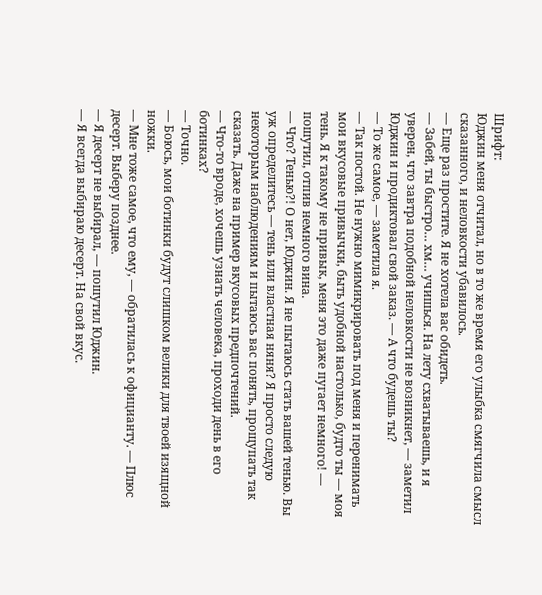Шрифт:
Юджин меня отчитал, но в то же время его улыбка смягчила смысл сказанного, и неловкости убавилось.
— Еще раз простите. Я не хотела вас обидеть.
— Забей, ты быстро… хм… учишься. На лету схватываешь, и я уверен, что завтра подобной неловкости не возникнет, — заметил Юджин и продиктовал свой заказ. — А что будешь ты?
— То же самое, — заметила я.
— Так постой. Не нужно мимикрировать под меня и перенимать мои вкусовые привычки, быть удобной настолько, будто ты — моя тень. Я к такому не привык, меня это даже пугает немного! — пошутил, отпив немного вина.
— Что? Тенью?! О нет, Юджин. Я не пытаюсь стать вашей тенью. Вы уж определитесь — тень или властная няня? Я просто следую некоторым наблюдениям и пытаюсь вас понять, прощупать так сказать. Даже на пример вкусовых предпочтений.
— Что-то вроде, хочешь узнать человека, проходи день в его ботинках?
— Точно.
— Боюсь, мои ботинки будут слишком велики для твоей изящной ножки.
— Мне тоже самое, что ему, — обратилась к официанту. — Плюс десерт. Выберу позднее.
— Я десерт не выбирал, — пошутил Юджин.
— Я всегда выбираю десерт. На свой вкус.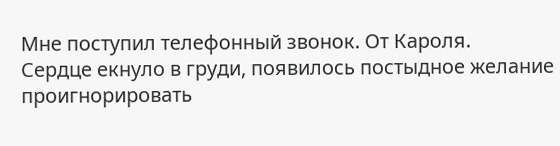Мне поступил телефонный звонок. От Кароля.
Сердце екнуло в груди, появилось постыдное желание проигнорировать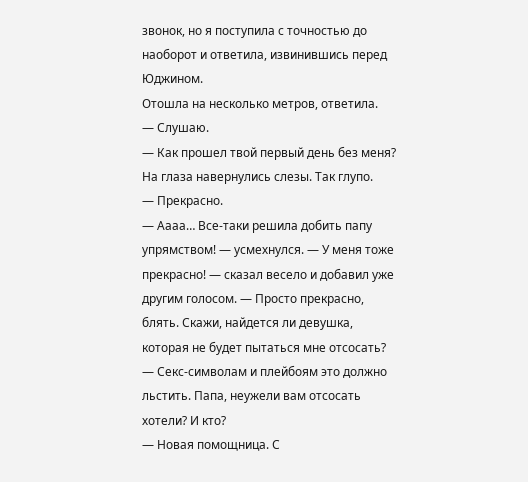звонок, но я поступила с точностью до наоборот и ответила, извинившись перед Юджином.
Отошла на несколько метров, ответила.
— Слушаю.
— Как прошел твой первый день без меня?
На глаза навернулись слезы. Так глупо.
— Прекрасно.
— Аааа… Все-таки решила добить папу упрямством! — усмехнулся. — У меня тоже прекрасно! — сказал весело и добавил уже другим голосом. — Просто прекрасно, блять. Скажи, найдется ли девушка, которая не будет пытаться мне отсосать?
— Секс-символам и плейбоям это должно льстить. Папа, неужели вам отсосать хотели? И кто?
— Новая помощница. С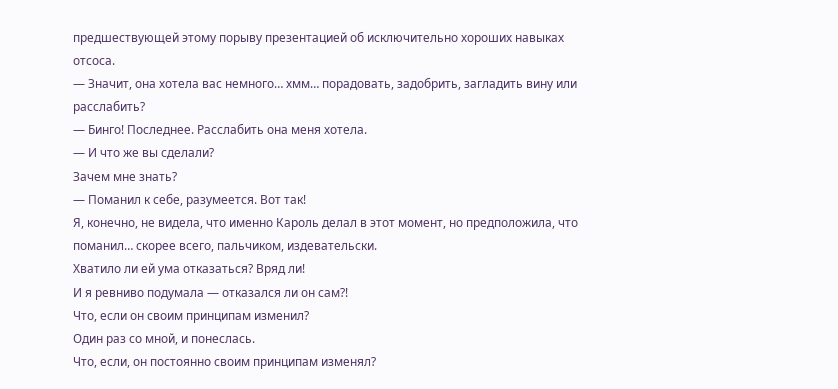предшествующей этому порыву презентацией об исключительно хороших навыках отсоса.
— Значит, она хотела вас немного… хмм… порадовать, задобрить, загладить вину или расслабить?
— Бинго! Последнее. Расслабить она меня хотела.
— И что же вы сделали?
Зачем мне знать?
— Поманил к себе, разумеется. Вот так!
Я, конечно, не видела, что именно Кароль делал в этот момент, но предположила, что поманил… скорее всего, пальчиком, издевательски.
Хватило ли ей ума отказаться? Вряд ли!
И я ревниво подумала — отказался ли он сам?!
Что, если он своим принципам изменил?
Один раз со мной, и понеслась.
Что, если, он постоянно своим принципам изменял?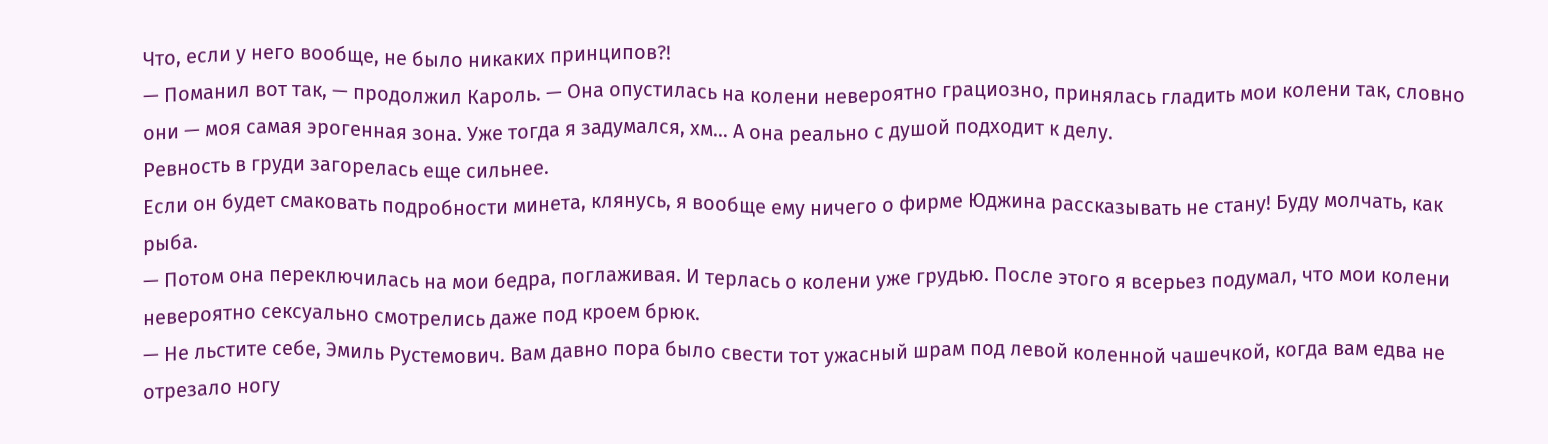Что, если у него вообще, не было никаких принципов?!
— Поманил вот так, — продолжил Кароль. — Она опустилась на колени невероятно грациозно, принялась гладить мои колени так, словно они — моя самая эрогенная зона. Уже тогда я задумался, хм… А она реально с душой подходит к делу.
Ревность в груди загорелась еще сильнее.
Если он будет смаковать подробности минета, клянусь, я вообще ему ничего о фирме Юджина рассказывать не стану! Буду молчать, как рыба.
— Потом она переключилась на мои бедра, поглаживая. И терлась о колени уже грудью. После этого я всерьез подумал, что мои колени невероятно сексуально смотрелись даже под кроем брюк.
— Не льстите себе, Эмиль Рустемович. Вам давно пора было свести тот ужасный шрам под левой коленной чашечкой, когда вам едва не отрезало ногу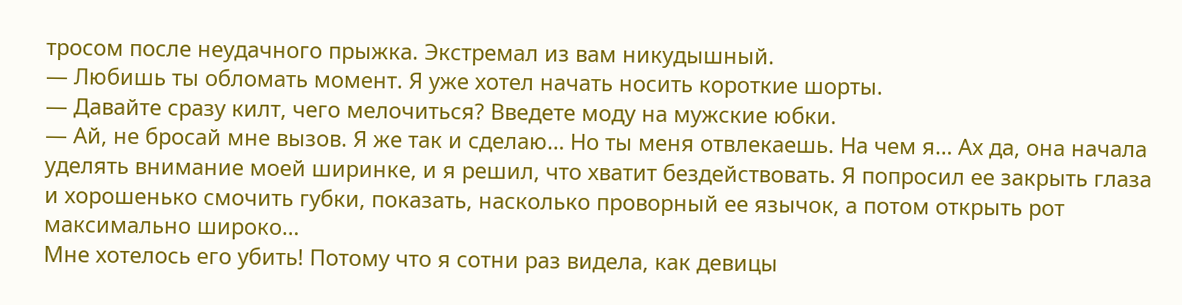тросом после неудачного прыжка. Экстремал из вам никудышный.
— Любишь ты обломать момент. Я уже хотел начать носить короткие шорты.
— Давайте сразу килт, чего мелочиться? Введете моду на мужские юбки.
— Ай, не бросай мне вызов. Я же так и сделаю… Но ты меня отвлекаешь. На чем я… Ах да, она начала уделять внимание моей ширинке, и я решил, что хватит бездействовать. Я попросил ее закрыть глаза и хорошенько смочить губки, показать, насколько проворный ее язычок, а потом открыть рот максимально широко…
Мне хотелось его убить! Потому что я сотни раз видела, как девицы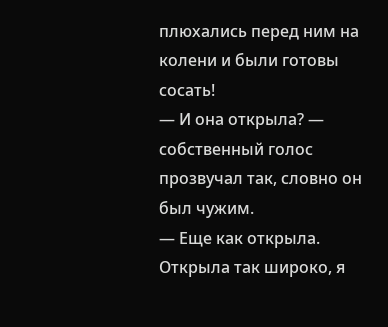плюхались перед ним на колени и были готовы сосать!
— И она открыла? — собственный голос прозвучал так, словно он был чужим.
— Еще как открыла. Открыла так широко, я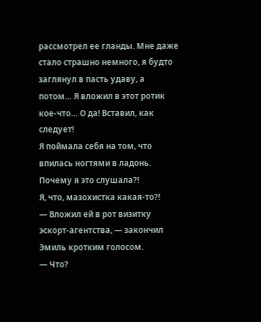рассмотрел ее гланды. Мне даже стало страшно немного, я будто заглянул в пасть удаву, а потом… Я вложил в этот ротик кое-что… О да! Вставил, как следует!
Я поймала себя на том, что впилась ногтями в ладонь.
Почему я это слушала?!
Я, что, мазохистка какая-то?!
— Вложил ей в рот визитку эскорт-агентства, — закончил Эмиль кротким голосом.
— Что?